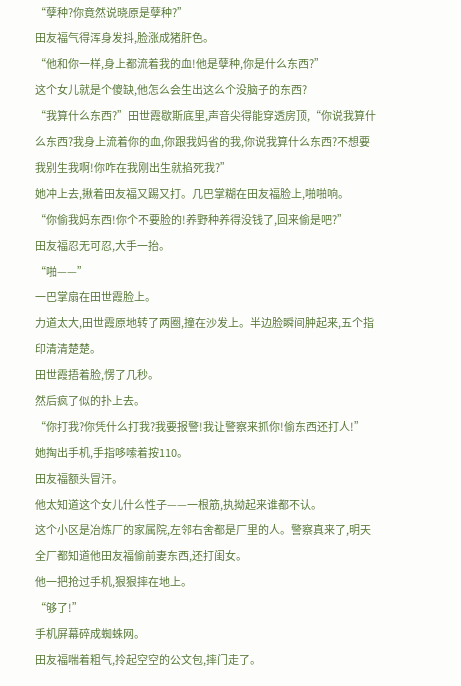“孽种?你竟然说晓原是孽种?”
田友福气得浑身发抖,脸涨成猪肝色。
“他和你一样,身上都流着我的血!他是孽种,你是什么东西?”
这个女儿就是个傻缺,他怎么会生出这么个没脑子的东西?
“我算什么东西?”田世霞歇斯底里,声音尖得能穿透房顶,“你说我算什么东西?我身上流着你的血,你跟我妈省的我,你说我算什么东西?不想要我别生我啊!你咋在我刚出生就掐死我?”
她冲上去,揪着田友福又踢又打。几巴掌糊在田友福脸上,啪啪响。
“你偷我妈东西!你个不要脸的!养野种养得没钱了,回来偷是吧?”
田友福忍无可忍,大手一抬。
“啪——”
一巴掌扇在田世霞脸上。
力道太大,田世霞原地转了两圈,撞在沙发上。半边脸瞬间肿起来,五个指印清清楚楚。
田世霞捂着脸,愣了几秒。
然后疯了似的扑上去。
“你打我?你凭什么打我?我要报警!我让警察来抓你!偷东西还打人!”
她掏出手机,手指哆嗦着按110。
田友福额头冒汗。
他太知道这个女儿什么性子——一根筋,执拗起来谁都不认。
这个小区是冶炼厂的家属院,左邻右舍都是厂里的人。警察真来了,明天全厂都知道他田友福偷前妻东西,还打闺女。
他一把抢过手机,狠狠摔在地上。
“够了!”
手机屏幕碎成蜘蛛网。
田友福喘着粗气,拎起空空的公文包,摔门走了。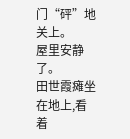门“砰”地关上。
屋里安静了。
田世霞瘫坐在地上,看着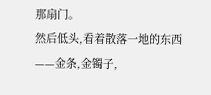那扇门。
然后低头,看着散落一地的东西——金条,金镯子,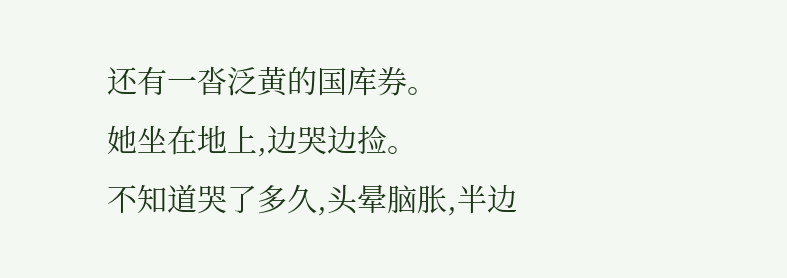还有一沓泛黄的国库券。
她坐在地上,边哭边捡。
不知道哭了多久,头晕脑胀,半边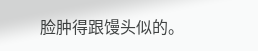脸肿得跟馒头似的。